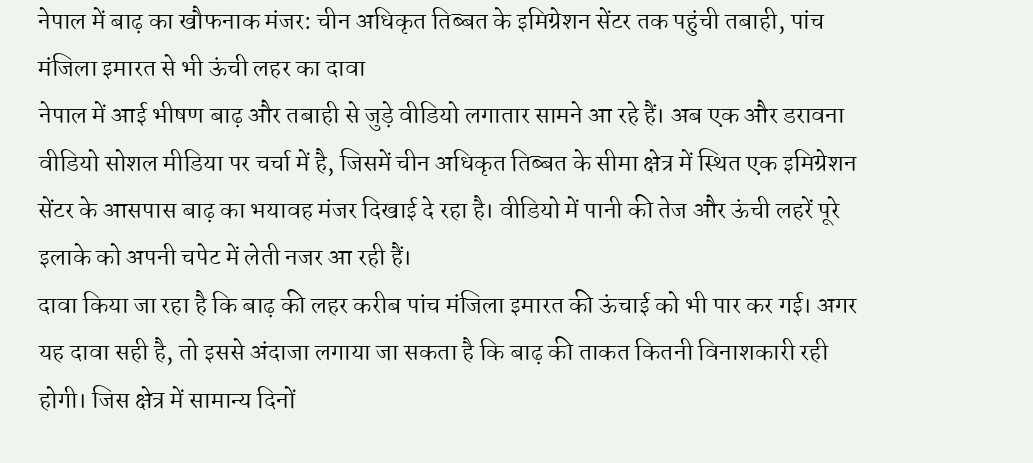नेपाल में बाढ़ का खौफनाक मंजर: चीन अधिकृत तिब्बत के इमिग्रेशन सेंटर तक पहुंची तबाही, पांच मंजिला इमारत से भी ऊंची लहर का दावा
नेपाल में आई भीषण बाढ़ और तबाही से जुड़े वीडियो लगातार सामने आ रहे हैं। अब एक और डरावना वीडियो सोशल मीडिया पर चर्चा में है, जिसमें चीन अधिकृत तिब्बत के सीमा क्षेत्र में स्थित एक इमिग्रेशन सेंटर के आसपास बाढ़ का भयावह मंजर दिखाई दे रहा है। वीडियो में पानी की तेज और ऊंची लहरें पूरे इलाके को अपनी चपेट में लेती नजर आ रही हैं।
दावा किया जा रहा है कि बाढ़ की लहर करीब पांच मंजिला इमारत की ऊंचाई को भी पार कर गई। अगर यह दावा सही है, तो इससे अंदाजा लगाया जा सकता है कि बाढ़ की ताकत कितनी विनाशकारी रही होगी। जिस क्षेत्र में सामान्य दिनों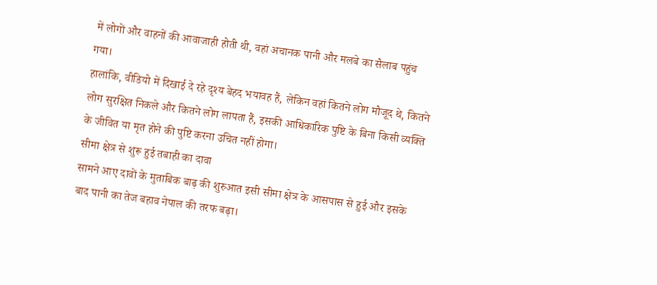में लोगों और वाहनों की आवाजाही होती थी, वहां अचानक पानी और मलबे का सैलाब पहुंच गया।
हालांकि, वीडियो में दिखाई दे रहे दृश्य बेहद भयावह हैं, लेकिन वहां कितने लोग मौजूद थे, कितने लोग सुरक्षित निकले और कितने लोग लापता हैं, इसकी आधिकारिक पुष्टि के बिना किसी व्यक्ति के जीवित या मृत होने की पुष्टि करना उचित नहीं होगा।
सीमा क्षेत्र से शुरू हुई तबाही का दावा
सामने आए दावों के मुताबिक बाढ़ की शुरुआत इसी सीमा क्षेत्र के आसपास से हुई और इसके बाद पानी का तेज बहाव नेपाल की तरफ बढ़ा।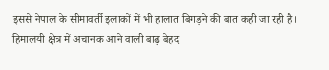इससे नेपाल के सीमावर्ती इलाकों में भी हालात बिगड़ने की बात कही जा रही है।
हिमालयी क्षेत्र में अचानक आने वाली बाढ़ बेहद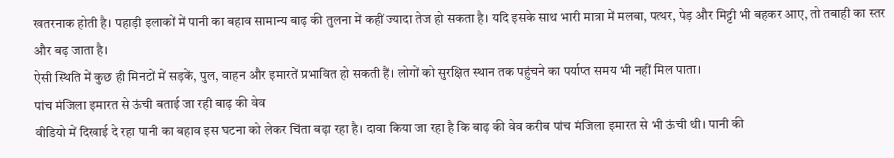खतरनाक होती है। पहाड़ी इलाकों में पानी का बहाव सामान्य बाढ़ की तुलना में कहीं ज्यादा तेज हो सकता है। यदि इसके साथ भारी मात्रा में मलबा, पत्थर, पेड़ और मिट्टी भी बहकर आए, तो तबाही का स्तर और बढ़ जाता है।
ऐसी स्थिति में कुछ ही मिनटों में सड़कें, पुल, वाहन और इमारतें प्रभावित हो सकती हैं। लोगों को सुरक्षित स्थान तक पहुंचने का पर्याप्त समय भी नहीं मिल पाता।
पांच मंजिला इमारत से ऊंची बताई जा रही बाढ़ की वेव
वीडियो में दिखाई दे रहा पानी का बहाव इस घटना को लेकर चिंता बढ़ा रहा है। दावा किया जा रहा है कि बाढ़ की वेव करीब पांच मंजिला इमारत से भी ऊंची थी। पानी की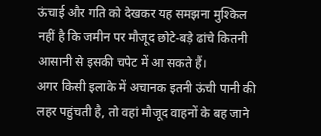ऊंचाई और गति को देखकर यह समझना मुश्किल नहीं है कि जमीन पर मौजूद छोटे-बड़े ढांचे कितनी आसानी से इसकी चपेट में आ सकते हैं।
अगर किसी इलाके में अचानक इतनी ऊंची पानी की लहर पहुंचती है, तो वहां मौजूद वाहनों के बह जाने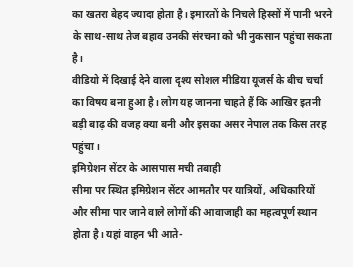का खतरा बेहद ज्यादा होता है। इमारतों के निचले हिस्सों में पानी भरने के साथ-साथ तेज बहाव उनकी संरचना को भी नुकसान पहुंचा सकता है।
वीडियो में दिखाई देने वाला दृश्य सोशल मीडिया यूजर्स के बीच चर्चा का विषय बना हुआ है। लोग यह जानना चाहते हैं कि आखिर इतनी बड़ी बाढ़ की वजह क्या बनी और इसका असर नेपाल तक किस तरह पहुंचा।
इमिग्रेशन सेंटर के आसपास मची तबाही
सीमा पर स्थित इमिग्रेशन सेंटर आमतौर पर यात्रियों, अधिकारियों और सीमा पार जाने वाले लोगों की आवाजाही का महत्वपूर्ण स्थान होता है। यहां वाहन भी आते-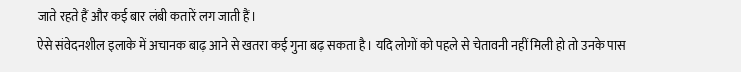जाते रहते हैं और कई बार लंबी कतारें लग जाती हैं।
ऐसे संवेदनशील इलाके में अचानक बाढ़ आने से खतरा कई गुना बढ़ सकता है। यदि लोगों को पहले से चेतावनी नहीं मिली हो तो उनके पास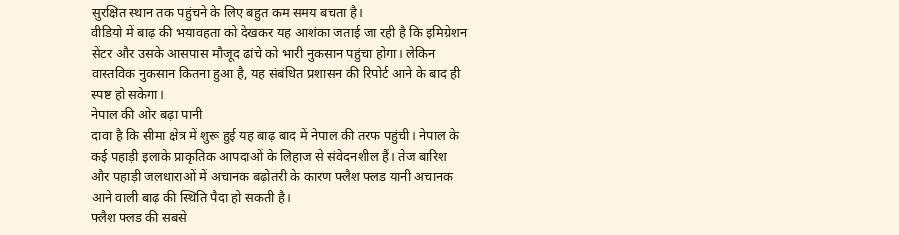सुरक्षित स्थान तक पहुंचने के लिए बहुत कम समय बचता है।
वीडियो में बाढ़ की भयावहता को देखकर यह आशंका जताई जा रही है कि इमिग्रेशन सेंटर और उसके आसपास मौजूद ढांचे को भारी नुकसान पहुंचा होगा। लेकिन वास्तविक नुकसान कितना हुआ है, यह संबंधित प्रशासन की रिपोर्ट आने के बाद ही स्पष्ट हो सकेगा।
नेपाल की ओर बढ़ा पानी
दावा है कि सीमा क्षेत्र में शुरू हुई यह बाढ़ बाद में नेपाल की तरफ पहुंची। नेपाल के कई पहाड़ी इलाके प्राकृतिक आपदाओं के लिहाज से संवेदनशील हैं। तेज बारिश और पहाड़ी जलधाराओं में अचानक बढ़ोतरी के कारण फ्लैश फ्लड यानी अचानक आने वाली बाढ़ की स्थिति पैदा हो सकती है।
फ्लैश फ्लड की सबसे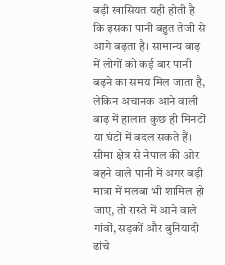बड़ी खासियत यही होती है कि इसका पानी बहुत तेजी से आगे बढ़ता है। सामान्य बाढ़ में लोगों को कई बार पानी बढ़ने का समय मिल जाता है, लेकिन अचानक आने वाली बाढ़ में हालात कुछ ही मिनटों या घंटों में बदल सकते हैं।
सीमा क्षेत्र से नेपाल की ओर बहने वाले पानी में अगर बड़ी मात्रा में मलबा भी शामिल हो जाए, तो रास्ते में आने वाले गांवों, सड़कों और बुनियादी ढांचे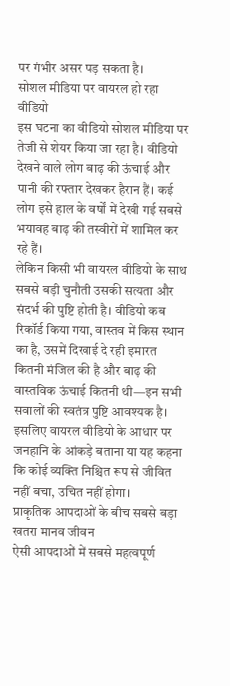पर गंभीर असर पड़ सकता है।
सोशल मीडिया पर वायरल हो रहा वीडियो
इस घटना का वीडियो सोशल मीडिया पर तेजी से शेयर किया जा रहा है। वीडियो देखने वाले लोग बाढ़ की ऊंचाई और पानी की रफ्तार देखकर हैरान हैं। कई लोग इसे हाल के वर्षों में देखी गई सबसे भयावह बाढ़ की तस्वीरों में शामिल कर रहे हैं।
लेकिन किसी भी वायरल वीडियो के साथ सबसे बड़ी चुनौती उसकी सत्यता और संदर्भ की पुष्टि होती है। वीडियो कब रिकॉर्ड किया गया, वास्तव में किस स्थान का है, उसमें दिखाई दे रही इमारत कितनी मंजिल की है और बाढ़ की वास्तविक ऊंचाई कितनी थी—इन सभी सवालों की स्वतंत्र पुष्टि आवश्यक है।
इसलिए वायरल वीडियो के आधार पर जनहानि के आंकड़े बताना या यह कहना कि कोई व्यक्ति निश्चित रूप से जीवित नहीं बचा, उचित नहीं होगा।
प्राकृतिक आपदाओं के बीच सबसे बड़ा खतरा मानव जीवन
ऐसी आपदाओं में सबसे महत्वपूर्ण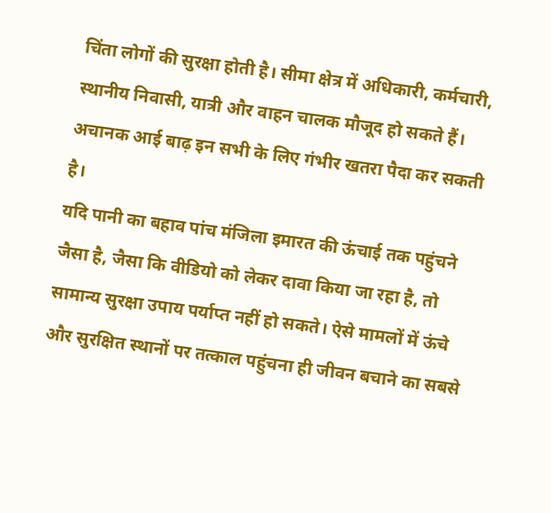चिंता लोगों की सुरक्षा होती है। सीमा क्षेत्र में अधिकारी, कर्मचारी, स्थानीय निवासी, यात्री और वाहन चालक मौजूद हो सकते हैं। अचानक आई बाढ़ इन सभी के लिए गंभीर खतरा पैदा कर सकती है।
यदि पानी का बहाव पांच मंजिला इमारत की ऊंचाई तक पहुंचने जैसा है, जैसा कि वीडियो को लेकर दावा किया जा रहा है, तो सामान्य सुरक्षा उपाय पर्याप्त नहीं हो सकते। ऐसे मामलों में ऊंचे और सुरक्षित स्थानों पर तत्काल पहुंचना ही जीवन बचाने का सबसे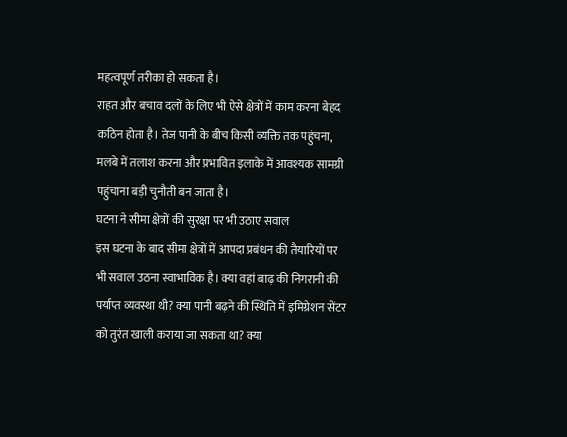महत्वपूर्ण तरीका हो सकता है।
राहत और बचाव दलों के लिए भी ऐसे क्षेत्रों में काम करना बेहद कठिन होता है। तेज पानी के बीच किसी व्यक्ति तक पहुंचना, मलबे में तलाश करना और प्रभावित इलाके में आवश्यक सामग्री पहुंचाना बड़ी चुनौती बन जाता है।
घटना ने सीमा क्षेत्रों की सुरक्षा पर भी उठाए सवाल
इस घटना के बाद सीमा क्षेत्रों में आपदा प्रबंधन की तैयारियों पर भी सवाल उठना स्वाभाविक है। क्या वहां बाढ़ की निगरानी की पर्याप्त व्यवस्था थी? क्या पानी बढ़ने की स्थिति में इमिग्रेशन सेंटर को तुरंत खाली कराया जा सकता था? क्या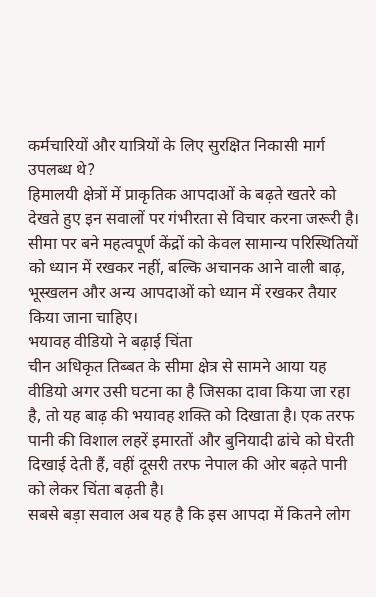कर्मचारियों और यात्रियों के लिए सुरक्षित निकासी मार्ग उपलब्ध थे?
हिमालयी क्षेत्रों में प्राकृतिक आपदाओं के बढ़ते खतरे को देखते हुए इन सवालों पर गंभीरता से विचार करना जरूरी है। सीमा पर बने महत्वपूर्ण केंद्रों को केवल सामान्य परिस्थितियों को ध्यान में रखकर नहीं, बल्कि अचानक आने वाली बाढ़, भूस्खलन और अन्य आपदाओं को ध्यान में रखकर तैयार किया जाना चाहिए।
भयावह वीडियो ने बढ़ाई चिंता
चीन अधिकृत तिब्बत के सीमा क्षेत्र से सामने आया यह वीडियो अगर उसी घटना का है जिसका दावा किया जा रहा है, तो यह बाढ़ की भयावह शक्ति को दिखाता है। एक तरफ पानी की विशाल लहरें इमारतों और बुनियादी ढांचे को घेरती दिखाई देती हैं, वहीं दूसरी तरफ नेपाल की ओर बढ़ते पानी को लेकर चिंता बढ़ती है।
सबसे बड़ा सवाल अब यह है कि इस आपदा में कितने लोग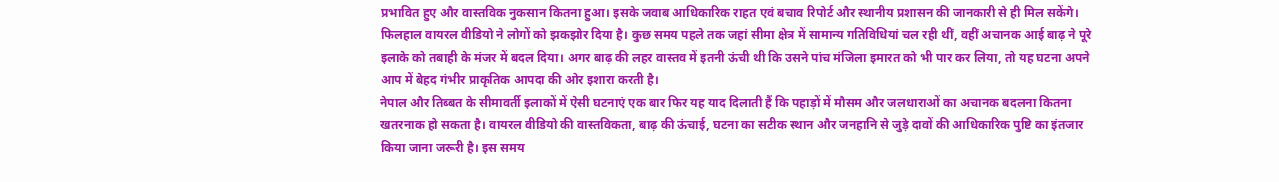प्रभावित हुए और वास्तविक नुकसान कितना हुआ। इसके जवाब आधिकारिक राहत एवं बचाव रिपोर्ट और स्थानीय प्रशासन की जानकारी से ही मिल सकेंगे।
फिलहाल वायरल वीडियो ने लोगों को झकझोर दिया है। कुछ समय पहले तक जहां सीमा क्षेत्र में सामान्य गतिविधियां चल रही थीं, वहीं अचानक आई बाढ़ ने पूरे इलाके को तबाही के मंजर में बदल दिया। अगर बाढ़ की लहर वास्तव में इतनी ऊंची थी कि उसने पांच मंजिला इमारत को भी पार कर लिया, तो यह घटना अपने आप में बेहद गंभीर प्राकृतिक आपदा की ओर इशारा करती है।
नेपाल और तिब्बत के सीमावर्ती इलाकों में ऐसी घटनाएं एक बार फिर यह याद दिलाती हैं कि पहाड़ों में मौसम और जलधाराओं का अचानक बदलना कितना खतरनाक हो सकता है। वायरल वीडियो की वास्तविकता, बाढ़ की ऊंचाई, घटना का सटीक स्थान और जनहानि से जुड़े दावों की आधिकारिक पुष्टि का इंतजार किया जाना जरूरी है। इस समय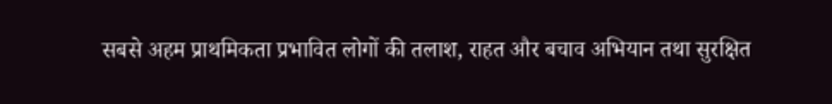सबसे अहम प्राथमिकता प्रभावित लोगों की तलाश, राहत और बचाव अभियान तथा सुरक्षित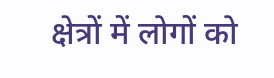क्षेत्रों में लोगों को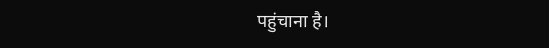पहुंचाना है।